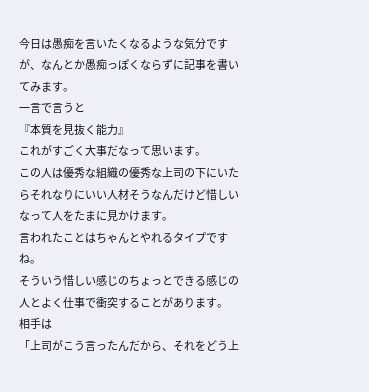今日は愚痴を言いたくなるような気分ですが、なんとか愚痴っぽくならずに記事を書いてみます。
一言で言うと
『本質を見抜く能力』
これがすごく大事だなって思います。
この人は優秀な組織の優秀な上司の下にいたらそれなりにいい人材そうなんだけど惜しいなって人をたまに見かけます。
言われたことはちゃんとやれるタイプですね。
そういう惜しい感じのちょっとできる感じの人とよく仕事で衝突することがあります。
相手は
「上司がこう言ったんだから、それをどう上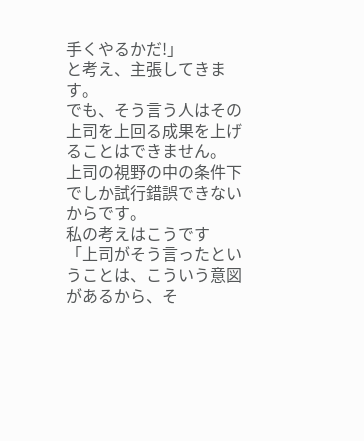手くやるかだ!」
と考え、主張してきます。
でも、そう言う人はその上司を上回る成果を上げることはできません。
上司の視野の中の条件下でしか試行錯誤できないからです。
私の考えはこうです
「上司がそう言ったということは、こういう意図があるから、そ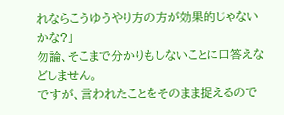れならこうゆうやり方の方が効果的じゃないかな?」
勿論、そこまで分かりもしないことに口答えなどしません。
ですが、言われたことをそのまま捉えるので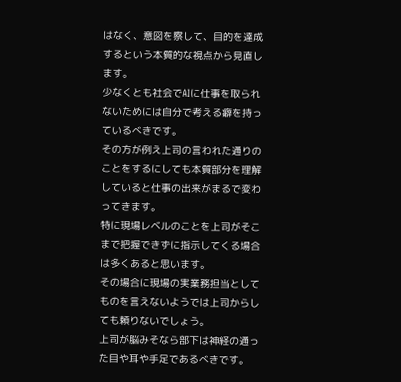はなく、意図を察して、目的を達成するという本質的な視点から見直します。
少なくとも社会でAIに仕事を取られないためには自分で考える癖を持っているべきです。
その方が例え上司の言われた通りのことをするにしても本質部分を理解していると仕事の出来がまるで変わってきます。
特に現場レベルのことを上司がそこまで把握できずに指示してくる場合は多くあると思います。
その場合に現場の実業務担当としてものを言えないようでは上司からしても頼りないでしょう。
上司が脳みそなら部下は神経の通った目や耳や手足であるべきです。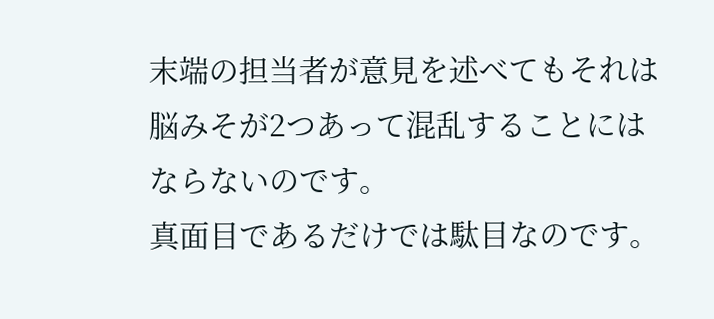末端の担当者が意見を述べてもそれは脳みそが2つあって混乱することにはならないのです。
真面目であるだけでは駄目なのです。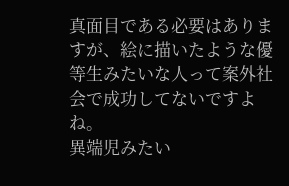真面目である必要はありますが、絵に描いたような優等生みたいな人って案外社会で成功してないですよね。
異端児みたい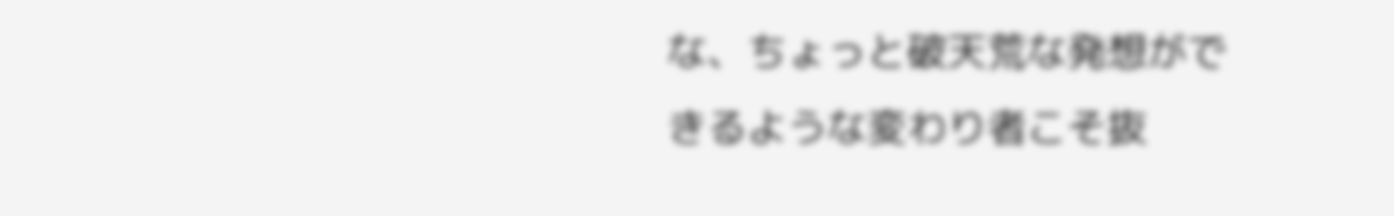な、ちょっと破天荒な発想ができるような変わり者こそ抜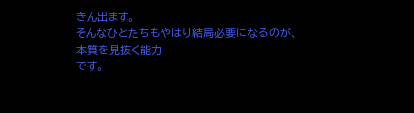きん出ます。
そんなひとたちもやはり結局必要になるのが、
本質を見抜く能力
です。